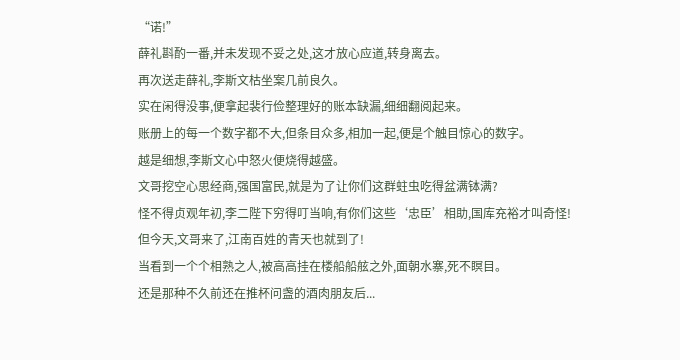“诺!”
薛礼斟酌一番,并未发现不妥之处,这才放心应道,转身离去。
再次送走薛礼,李斯文枯坐案几前良久。
实在闲得没事,便拿起裴行俭整理好的账本缺漏,细细翻阅起来。
账册上的每一个数字都不大,但条目众多,相加一起,便是个触目惊心的数字。
越是细想,李斯文心中怒火便烧得越盛。
文哥挖空心思经商,强国富民,就是为了让你们这群蛀虫吃得盆满钵满?
怪不得贞观年初,李二陛下穷得叮当响,有你们这些‘忠臣’相助,国库充裕才叫奇怪!
但今天,文哥来了,江南百姓的青天也就到了!
当看到一个个相熟之人,被高高挂在楼船船舷之外,面朝水寨,死不瞑目。
还是那种不久前还在推杯问盏的酒肉朋友后...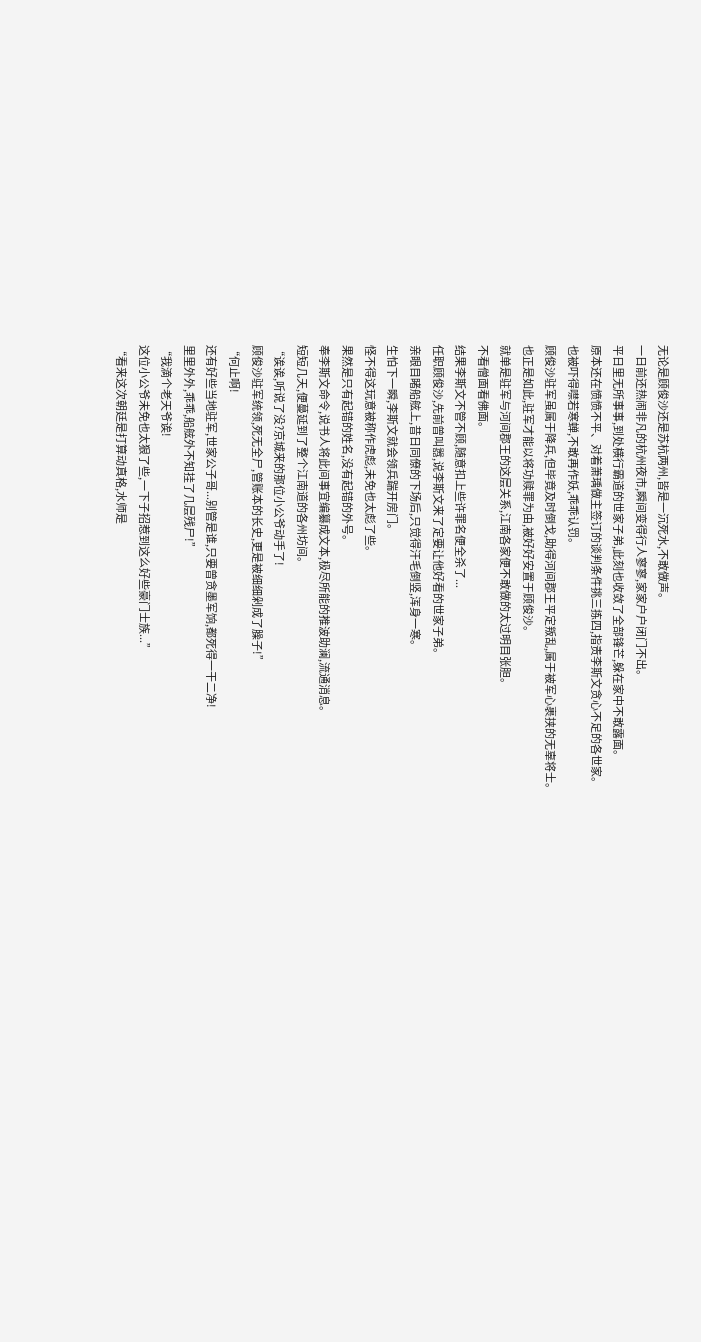无论是顾俊沙还是苏杭两州,皆是一沉死水,不敢做声。
一日前还热闹非凡的杭州夜市,瞬间变得行人寥寥,家家户户闭门不出。
平日里无所事事,到处横行霸道的世家子弟,此刻也收敛了全部锋芒,躲在家中不敢露面。
原本还在愤愤不平、对着萧瑀做主签订的谈判条件挑三拣四,指责李斯文贪心不足的各世家。
也被吓得噤若寒蝉,不敢再作妖,乖乖认罚。
顾俊沙驻军虽属于降兵,但毕竟及时倒戈,助得河间郡王平定叛乱,属于被军心裹挟的无辜将士。
也正是如此,驻军才能以将功赎罪为由,被好好安置于顾俊沙。
就单是驻军与河间郡王的这层关系,江南各家便不敢做的太过明目张胆。
不看僧面看佛面。
结果李斯文不管不顾,随意扣上些许罪名便全杀了...
任职顾俊沙,先前曾叫嚣,说李斯文来了定要让他好看的世家子弟。
亲眼目睹船舷上,昔日同僚的下场后,只觉得汗毛倒竖,浑身一寒。
生怕下一瞬,李斯文就会领兵踹开房门。
怪不得这玩意被称作虎彪,未免也太彪了些。
果然是只有起错的姓名,没有起错的外号。
奉李斯文命令,说书人将此间事宜编纂成文本,极尽所能的推波助澜,流通消息。
短短几天,便蔓延到了整个江南道的各州坊间。
“诶诶,听说了没?京城来的那位小公爷动手了!
顾俊沙驻军统领,死无全尸,管账本的长史,更是被细细剁成了臊子!”
“何止啊!
还有好些当地驻军,世家公子哥...别管是谁,只要曾贪墨军饷,都死得一干二净!
里里外外,乖乖,船舷外不知挂了几层残尸!”
“我滴个老天爷诶!
这位小公爷未免也太狠了些,一下子招惹到这么好些豪门士族...”
“看来这次朝廷是打算动真格,水师是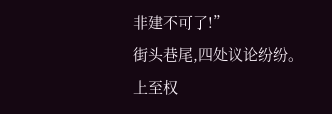非建不可了!”
街头巷尾,四处议论纷纷。
上至权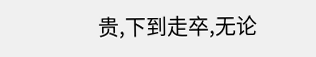贵,下到走卒,无论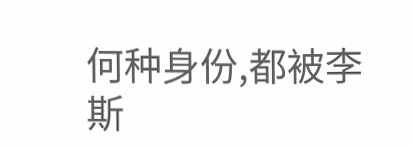何种身份,都被李斯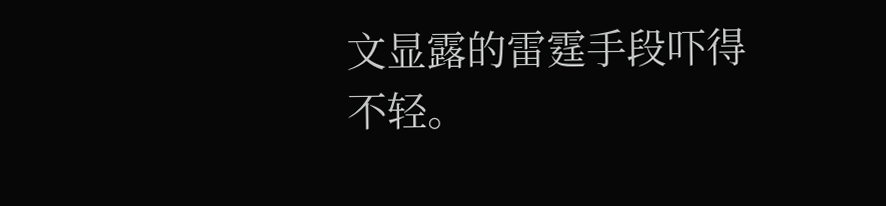文显露的雷霆手段吓得不轻。